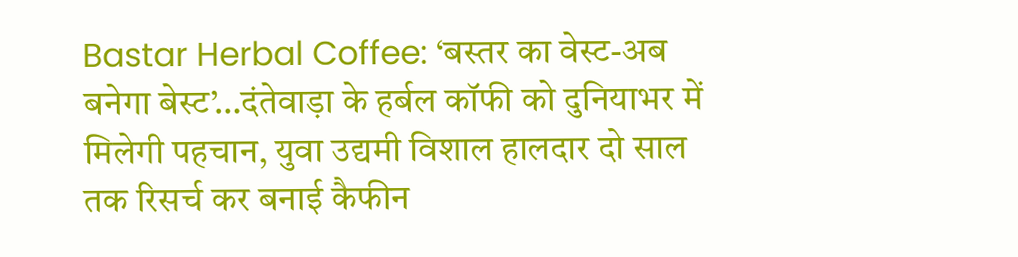Bastar Herbal Coffee: ‘बस्तर का वेस्ट-अब बनेगा बेस्ट’…दंतेवाड़ा के हर्बल कॉफी को दुनियाभर में मिलेगी पहचान, युवा उद्यमी विशाल हालदार दो साल तक रिसर्च कर बनाई कैफीन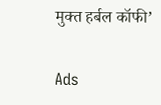मुक्त हर्बल कॉफी’

Ads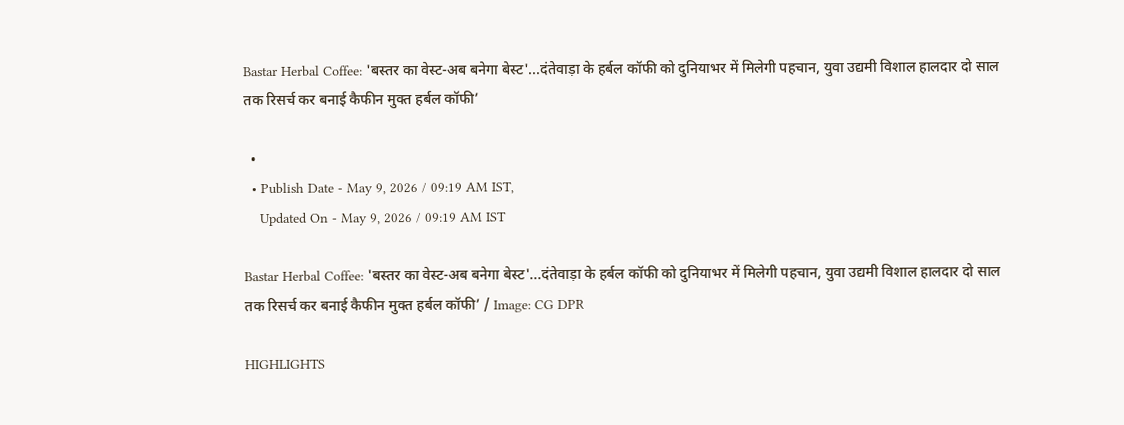Bastar Herbal Coffee: 'बस्तर का वेस्ट-अब बनेगा बेस्ट'...दंतेवाड़ा के हर्बल कॉफी को दुनियाभर में मिलेगी पहचान, युवा उद्यमी विशाल हालदार दो साल तक रिसर्च कर बनाई कैफीन मुक्त हर्बल कॉफी’

  •
  • Publish Date - May 9, 2026 / 09:19 AM IST,
    Updated On - May 9, 2026 / 09:19 AM IST

Bastar Herbal Coffee: 'बस्तर का वेस्ट-अब बनेगा बेस्ट'...दंतेवाड़ा के हर्बल कॉफी को दुनियाभर में मिलेगी पहचान, युवा उद्यमी विशाल हालदार दो साल तक रिसर्च कर बनाई कैफीन मुक्त हर्बल कॉफी’ / Image: CG DPR

HIGHLIGHTS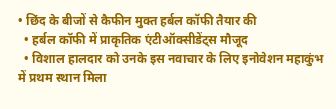• छिंद के बीजों से कैफीन मुक्त हर्बल कॉफी तैयार की
  • हर्बल कॉफी में प्राकृतिक एंटीऑक्सीडेंट्स मौजूद
  • विशाल हालदार को उनके इस नवाचार के लिए इनोवेशन महाकुंभ में प्रथम स्थान मिला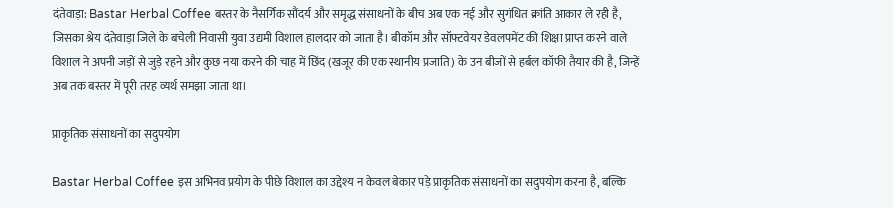दंतेवाड़ा: Bastar Herbal Coffee बस्तर के नैसर्गिक सौंदर्य और समृद्ध संसाधनों के बीच अब एक नई और सुगंधित क्रांति आकार ले रही है, जिसका श्रेय दंतेवाड़ा जिले के बचेली निवासी युवा उद्यमी विशाल हालदार को जाता है। बीकॉम और सॉफ्टवेयर डेवलपमेंट की शिक्षा प्राप्त करने वाले विशाल ने अपनी जड़ों से जुड़े रहने और कुछ नया करने की चाह में छिंद (खजूर की एक स्थानीय प्रजाति) के उन बीजों से हर्बल कॉफी तैयार की है, जिन्हें अब तक बस्तर में पूरी तरह व्यर्थ समझा जाता था।

प्राकृतिक संसाधनों का सदुपयोग

Bastar Herbal Coffee इस अभिनव प्रयोग के पीछे विशाल का उद्देश्य न केवल बेकार पड़े प्राकृतिक संसाधनों का सदुपयोग करना है, बल्कि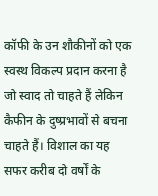कॉफी के उन शौकीनों को एक स्वस्थ विकल्प प्रदान करना है जो स्वाद तो चाहते हैं लेकिन कैफीन के दुष्प्रभावों से बचना चाहते हैं। विशाल का यह सफर करीब दो वर्षों के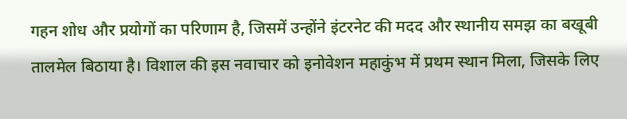गहन शोध और प्रयोगों का परिणाम है, जिसमें उन्होंने इंटरनेट की मदद और स्थानीय समझ का बखूबी तालमेल बिठाया है। विशाल की इस नवाचार को इनोवेशन महाकुंभ में प्रथम स्थान मिला, जिसके लिए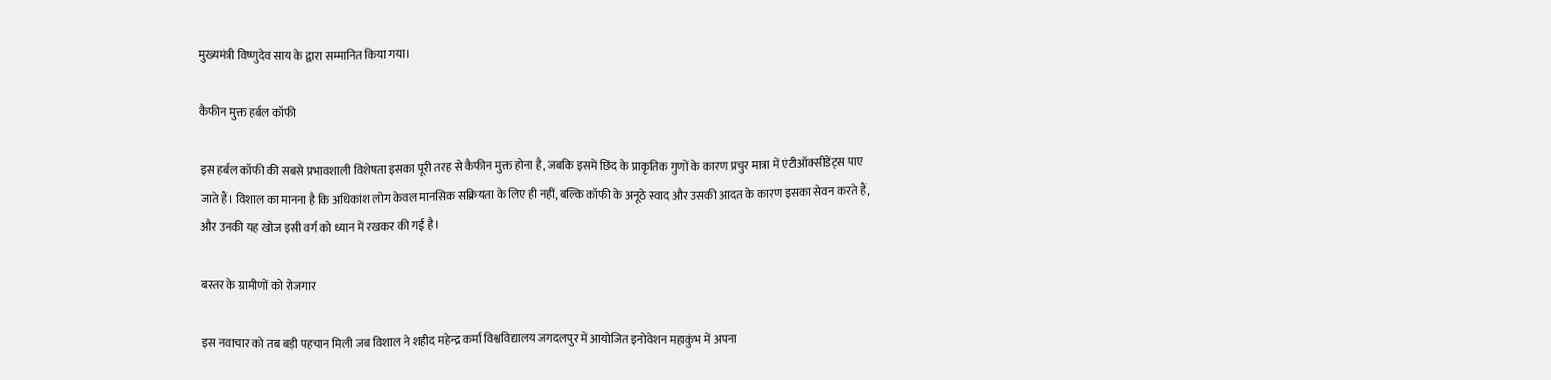मुख्यमंत्री विष्णुदेव साय के द्वारा सम्मानित किया गया।

कैफीन मुक्त हर्बल कॉफी

इस हर्बल कॉफी की सबसे प्रभावशाली विशेषता इसका पूरी तरह से कैफीन मुक्त होना है, जबकि इसमें छिंद के प्राकृतिक गुणों के कारण प्रचुर मात्रा में एंटीऑक्सीडेंट्स पाए जाते हैं। विशाल का मानना है कि अधिकांश लोग केवल मानसिक सक्रियता के लिए ही नहीं, बल्कि कॉफी के अनूठे स्वाद और उसकी आदत के कारण इसका सेवन करते हैं, और उनकी यह खोज इसी वर्ग को ध्यान में रखकर की गई है।

बस्तर के ग्रामीणों को रोजगार

इस नवाचार को तब बड़ी पहचान मिली जब विशाल ने शहीद महेन्द्र कर्मा विश्वविद्यालय जगदलपुर में आयोजित इनोवेशन महाकुंभ में अपना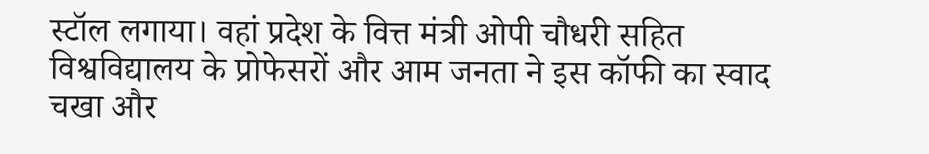स्टॉल लगाया। वहां प्रदेश के वित्त मंत्री ओपी चौधरी सहित विश्वविद्यालय के प्रोफेसरों और आम जनता ने इस कॉफी का स्वाद चखा और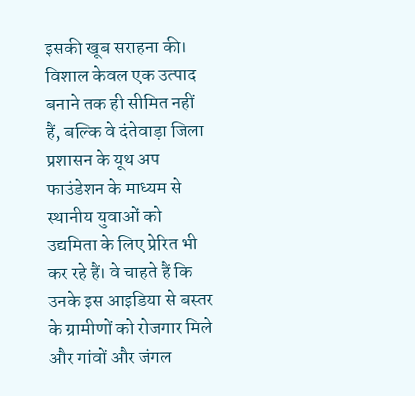इसकी खूब सराहना की। विशाल केवल एक उत्पाद बनाने तक ही सीमित नहीं हैं, बल्कि वे दंतेवाड़ा जिला प्रशासन के यूथ अप फाउंडेशन के माध्यम से स्थानीय युवाओं को उद्यमिता के लिए प्रेरित भी कर रहे हैं। वे चाहते हैं कि उनके इस आइडिया से बस्तर के ग्रामीणों को रोजगार मिले और गांवों और जंगल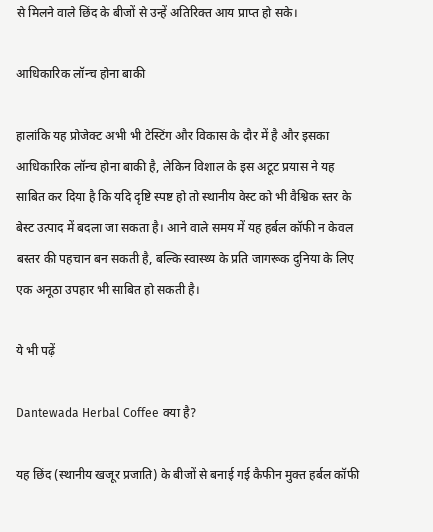से मिलने वाले छिंद के बीजों से उन्हें अतिरिक्त आय प्राप्त हो सके।

आधिकारिक लॉन्च होना बाकी

हालांकि यह प्रोजेक्ट अभी भी टेस्टिंग और विकास के दौर में है और इसका आधिकारिक लॉन्च होना बाकी है, लेकिन विशाल के इस अटूट प्रयास ने यह साबित कर दिया है कि यदि दृष्टि स्पष्ट हो तो स्थानीय वेस्ट को भी वैश्विक स्तर के बेस्ट उत्पाद में बदला जा सकता है। आने वाले समय में यह हर्बल कॉफी न केवल बस्तर की पहचान बन सकती है, बल्कि स्वास्थ्य के प्रति जागरूक दुनिया के लिए एक अनूठा उपहार भी साबित हो सकती है।

ये भी पढ़ें

Dantewada Herbal Coffee क्या है?

यह छिंद (स्थानीय खजूर प्रजाति) के बीजों से बनाई गई कैफीन मुक्त हर्बल कॉफी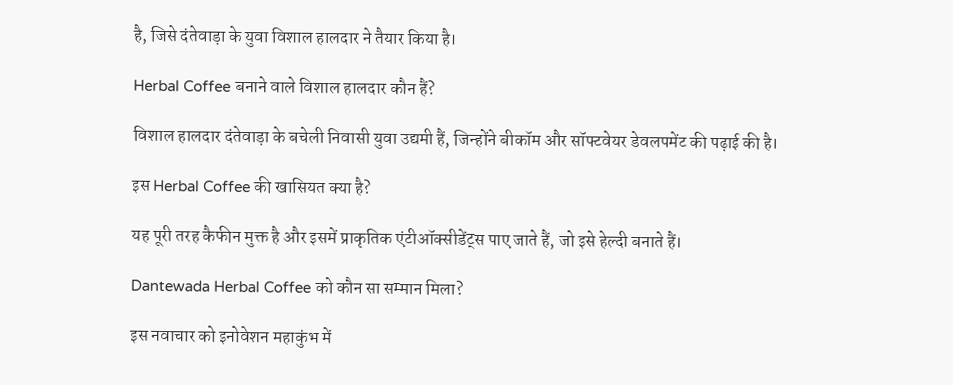है, जिसे दंतेवाड़ा के युवा विशाल हालदार ने तैयार किया है।

Herbal Coffee बनाने वाले विशाल हालदार कौन हैं?

विशाल हालदार दंतेवाड़ा के बचेली निवासी युवा उद्यमी हैं, जिन्होंने बीकॉम और सॉफ्टवेयर डेवलपमेंट की पढ़ाई की है।

इस Herbal Coffee की खासियत क्या है?

यह पूरी तरह कैफीन मुक्त है और इसमें प्राकृतिक एंटीऑक्सीडेंट्स पाए जाते हैं, जो इसे हेल्दी बनाते हैं।

Dantewada Herbal Coffee को कौन सा सम्मान मिला?

इस नवाचार को इनोवेशन महाकुंभ में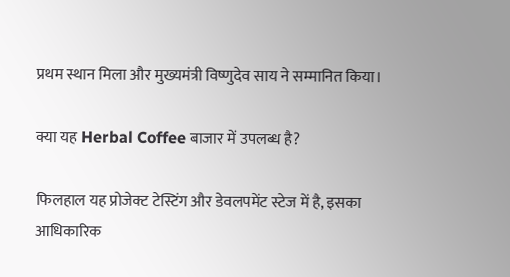प्रथम स्थान मिला और मुख्यमंत्री विष्णुदेव साय ने सम्मानित किया।

क्या यह Herbal Coffee बाजार में उपलब्ध है?

फिलहाल यह प्रोजेक्ट टेस्टिंग और डेवलपमेंट स्टेज में है, इसका आधिकारिक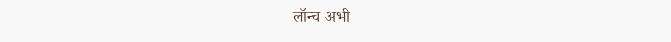लॉन्च अभी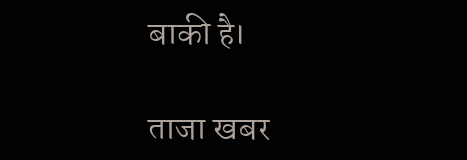बाकी है।

ताजा खबर